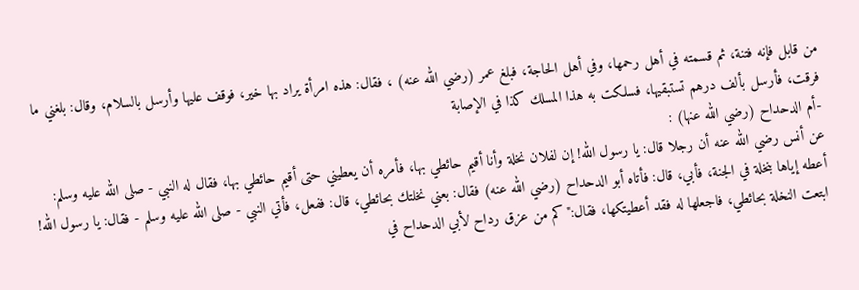من قابل فإنه فتنة، ثم قسمته في أهل رحمها، وفي أهل الحاجة، فبلغ عمر (رضي الله عنه) ، فقال: هذه امرأة يراد بها خير، فوقف عليها وأرسل بالسلام، وقال: بلغني ما فرقت، فأرسل بألف درهم تستبقيها، فسلكت به هذا المسلك كذا في الإصابة
-أم الدحداح (رضي الله عنها) :
عن أنس رضي الله عنه أن رجلا قال: يا رسول الله! إن لفلان نخلة وأنا أقيم حائطي بها، فأمره أن يعطيني حتى أقيم حائطي بها، فقال له النبي - صلى الله عليه وسلم: أعطه إياها بنخلة في الجنة، فأبي، قال: فأتاه أبو الدحداح (رضي الله عنه) فقال: بعني نخلتك بحائطي، قال: ففعل، فأتي النبي - صلى الله عليه وسلم - فقال: يا رسول الله! ابتعت النخلة بحائطي، فاجعلها له فقد أعطيتكها، فقال:"كم من عزق رداح لأبي الدحداح في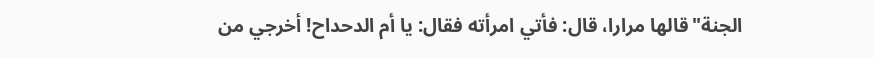الجنة"قالها مرارا، قال: فأتي امرأته فقال: يا أم الدحداح! أخرجي من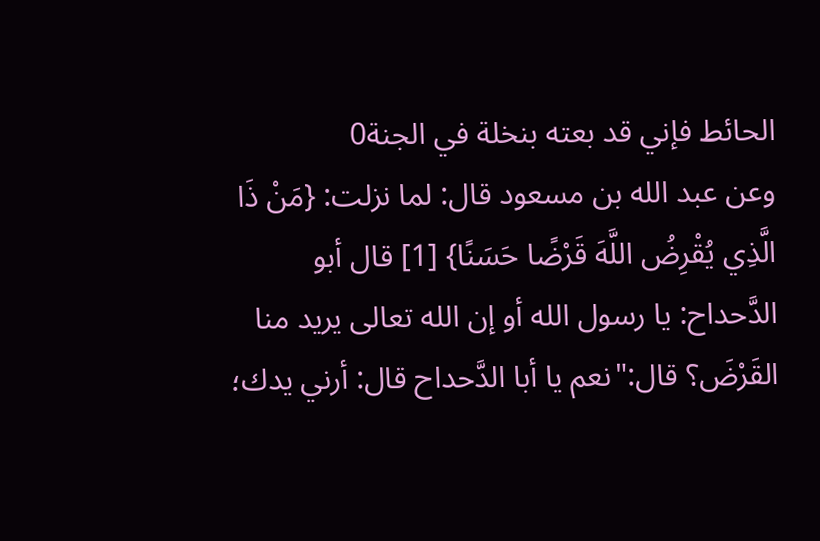الحائط فإني قد بعته بنخلة في الجنة0
وعن عبد الله بن مسعود قال: لما نزلت: {مَنْ ذَا الَّذِي يُقْرِضُ اللَّهَ قَرْضًا حَسَنًا} [1] قال أبو الدَّحداح: يا رسول الله أو إن الله تعالى يريد منا القَرْضَ؟ قال:"نعم يا أبا الدَّحداح قال: أرني يدك؛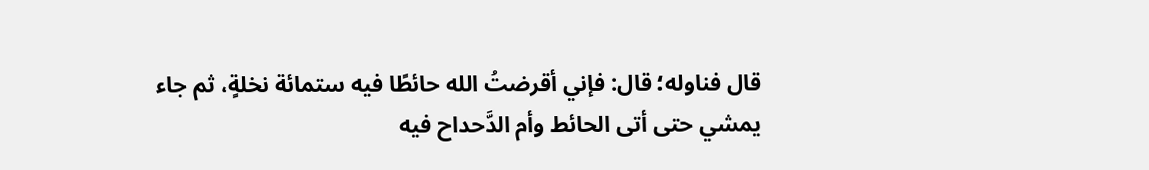قال فناوله؛ قال: فإني أقرضتُ الله حائطًا فيه ستمائة نخلةٍ، ثم جاء يمشي حتى أتى الحائط وأم الدَّحداح فيه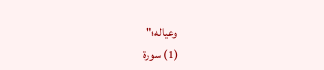وعياله؛"
(1) سورة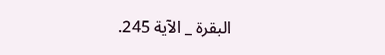البقرة _ الآية 245.